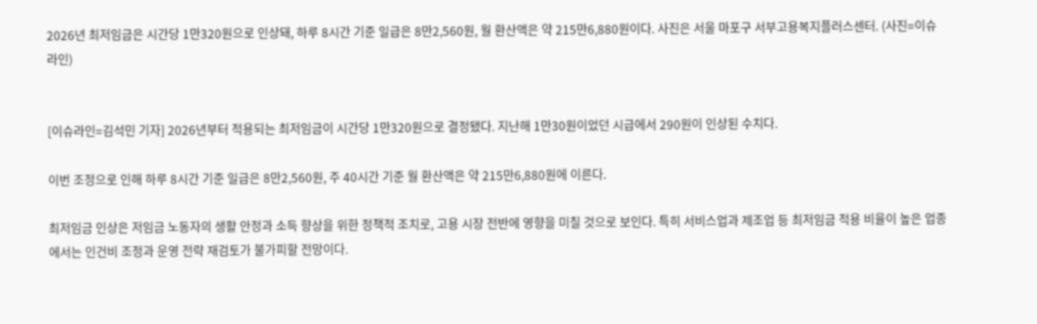2026년 최저임금은 시간당 1만320원으로 인상돼, 하루 8시간 기준 일급은 8만2,560원, 월 환산액은 약 215만6,880원이다. 사진은 서울 마포구 서부고용복지플러스센터. (사진=이슈라인)


[이슈라인=김석민 기자] 2026년부터 적용되는 최저임금이 시간당 1만320원으로 결정됐다. 지난해 1만30원이었던 시급에서 290원이 인상된 수치다.

이번 조정으로 인해 하루 8시간 기준 일급은 8만2,560원, 주 40시간 기준 월 환산액은 약 215만6,880원에 이른다.

최저임금 인상은 저임금 노동자의 생활 안정과 소득 향상을 위한 정책적 조치로, 고용 시장 전반에 영향을 미칠 것으로 보인다. 특히 서비스업과 제조업 등 최저임금 적용 비율이 높은 업종에서는 인건비 조정과 운영 전략 재검토가 불가피할 전망이다.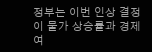정부는 이번 인상 결정이 물가 상승률과 경제 여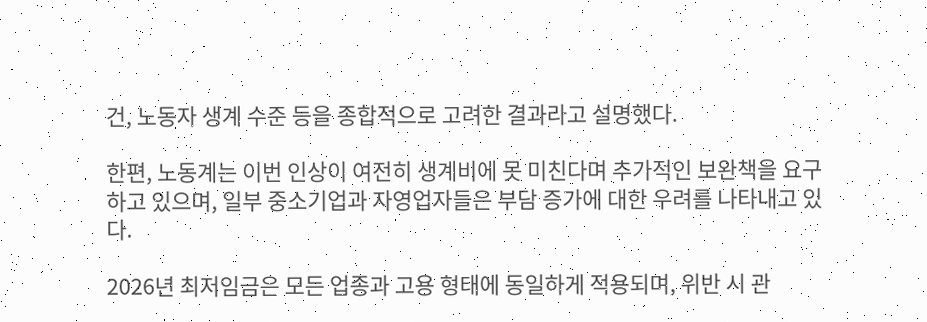건, 노동자 생계 수준 등을 종합적으로 고려한 결과라고 설명했다.

한편, 노동계는 이번 인상이 여전히 생계비에 못 미친다며 추가적인 보완책을 요구하고 있으며, 일부 중소기업과 자영업자들은 부담 증가에 대한 우려를 나타내고 있다.

2026년 최저임금은 모든 업종과 고용 형태에 동일하게 적용되며, 위반 시 관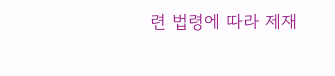련 법령에 따라 제재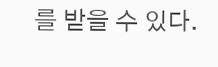를 받을 수 있다.